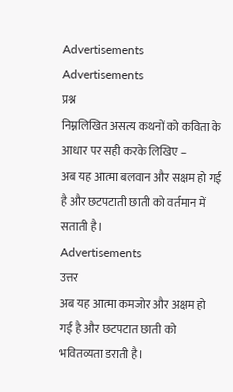Advertisements
Advertisements
प्रश्न
निम्नलिखित असत्य कथनों को कविता के आधार पर सही करके लिखिए –
अब यह आत्मा बलवान और सक्षम हो गई है और छटपटाती छाती को वर्तमान में सताती है।
Advertisements
उत्तर
अब यह आत्मा कमजोर और अक्षम हो गई है और छटपटात छाती को भवितव्यता डराती है।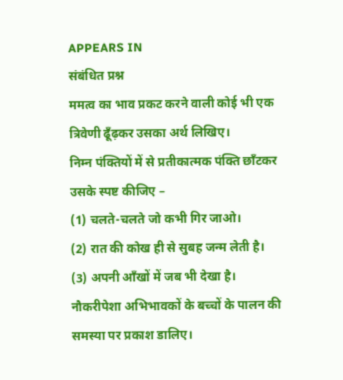APPEARS IN
संबंधित प्रश्न
ममत्व का भाव प्रकट करने वाली कोई भी एक त्रिवेणी ढूँढ़कर उसका अर्थ लिखिए।
निम्न पंक्तियों में से प्रतीकात्मक पंक्ति छाँटकर उसके स्पष्ट कीजिए –
(1) चलते-चलते जो कभी गिर जाओ।
(2) रात की कोख ही से सुबह जन्म लेती है।
(3) अपनी आँखों में जब भी देखा है।
नौकरीपेशा अभिभावकों के बच्चों के पालन की समस्या पर प्रकाश डालिए।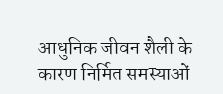आधुनिक जीवन शैली के कारण निर्मित समस्याओं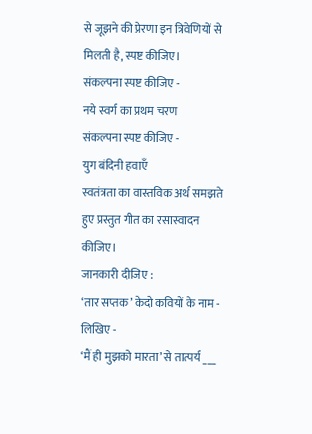से जूझने की प्रेरणा इन त्रिवेणियों से मिलती है, स्पष्ट कीजिए।
संकल्पना स्पष्ट कीजिए -
नये स्वर्ग का प्रथम चरण
संकल्पना स्पष्ट कीजिए -
युग बंदिनी हवाएँ
स्वतंत्रता का वास्तविक अर्थ समझते हुए प्रस्तुत गीत का रसास्वादन कीजिए।
जानकारी दीजिए :
‘तार सप्तक’ केदो कवियों के नाम -
लिखिए -
‘मैं ही मुझको मारता’ से तात्पर्य ___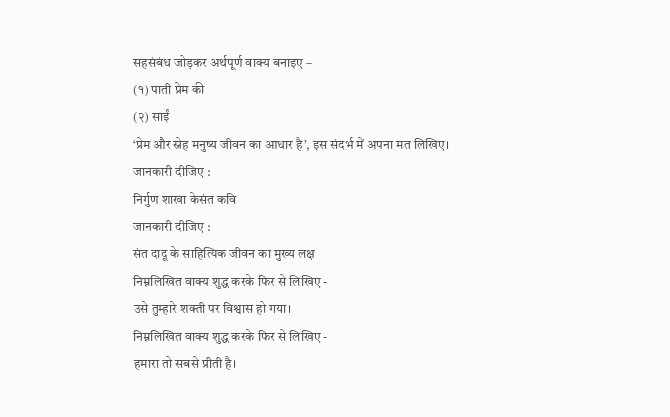सहसंबंध जोड़कर अर्थपूर्ण वाक्य बनाइए –
(१) पाती प्रेम की
(२) साईं
‘प्रेम और स्नेह मनुष्य जीवन का आधार है’, इस संदर्भ में अपना मत लिखिए।
जानकारी दीजिए :
निर्गुण शाखा केसंत कवि
जानकारी दीजिए :
संत दादू के साहित्यिक जीवन का मुख्य लक्ष
निम्नलिखित वाक्य शुद्ध करके फिर से लिखिए -
उसे तुम्हारे शक्ती पर विश्वास हो गया।
निम्नलिखित वाक्य शुद्ध करके फिर से लिखिए -
हमारा तो सबसे प्रीती है।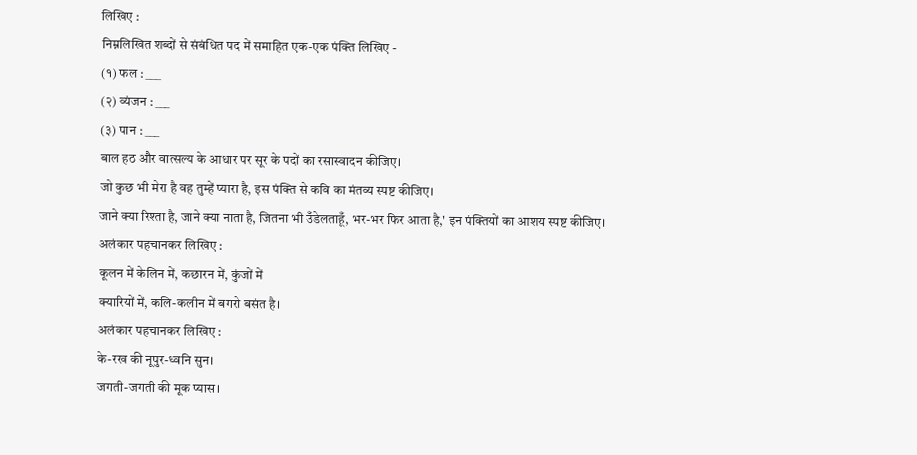लिखिए :
निम्नलिखित शब्दों से संबंधित पद में समाहित एक-एक पंक्ति लिखिए -
(१) फल : ___
(२) व्यंजन : ___
(३) पान : ___
बाल हठ और वात्सल्य के आधार पर सूर के पदों का रसास्वादन कीजिए।
जो कुछ भी मेरा है वह तुम्हें प्यारा है, इस पंक्ति से कवि का मंतव्य स्पष्ट कीजिए।
जाने क्या रिश्ता है, जाने क्या नाता है, जितना भी उँडेलताहूँ, भर-भर फिर आता है,' इन पंक्तियों का आशय स्पष्ट कीजिए।
अलंकार पहचानकर लिखिए :
कूलन में केलिन में, कछारन में, कुंजों में
क्यारियों में, कलि-कलीन में बगरो बसंत है।
अलंकार पहचानकर लिखिए :
के-रख की नूपुर-ध्वनि सुन।
जगती-जगती की मूक प्यास।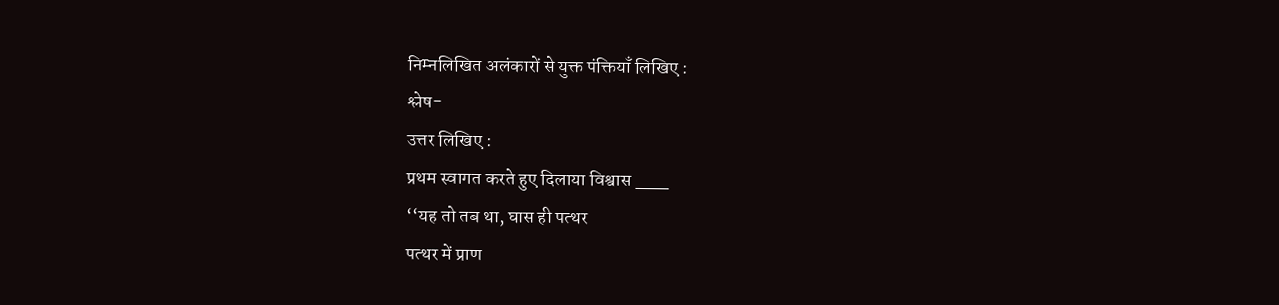निम्नलिखित अलंकारों से युक्त पंक्तियाँ लिखिए :
श्लेष-
उत्तर लिखिए :
प्रथम स्वागत करते हुए दिलाया विश्वास ___
‘‘यह तो तब था, घास ही पत्थर
पत्थर में प्राण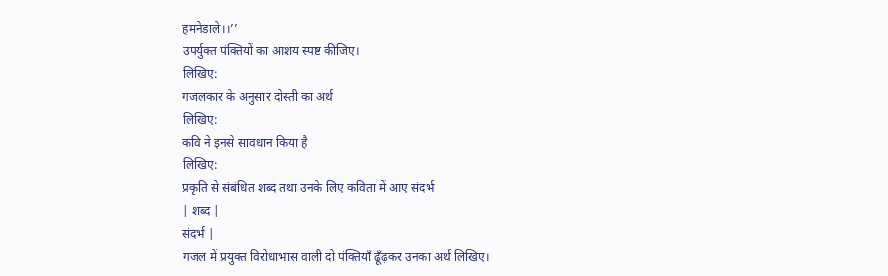हमनेडाले।।’’
उपर्युक्त पंक्तियों का आशय स्पष्ट कीजिए।
लिखिए:
गजलकार के अनुसार दोस्ती का अर्थ
लिखिए:
कवि ने इनसे सावधान किया है
लिखिए:
प्रकृति से संबंधित शब्द तथा उनके लिए कविता में आए संदर्भ
| शब्द |
संदर्भ |
गजल में प्रयुक्त विरोधाभास वाली दो पंक्तियाँ ढूँढ़कर उनका अर्थ लिखिए।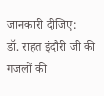जानकारी दीजिए:
डॉ. राहत इंदौरी जी की गजलों की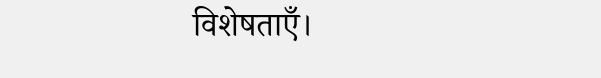विशेषताएँ।